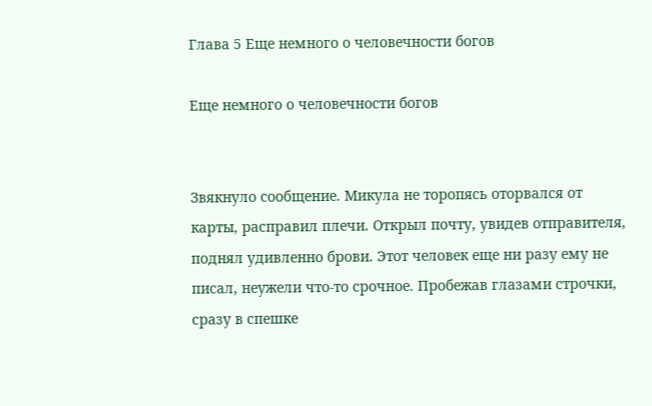Глава 5 Еще немного о человечности богов

Еще немного о человечности богов


Звякнуло сообщение. Микула не торопясь оторвался от карты, расправил плечи. Открыл почту, увидев отправителя, поднял удивленно брови. Этот человек еще ни разу ему не писал, неужели что-то срочное. Пробежав глазами строчки, сразу в спешке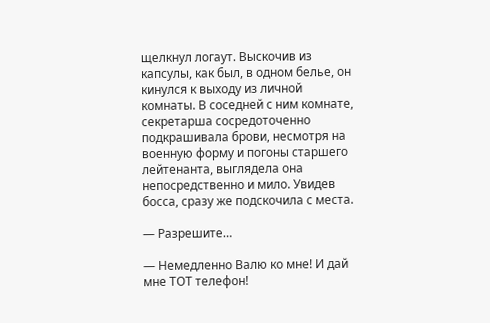щелкнул логаут. Выскочив из капсулы, как был, в одном белье, он кинулся к выходу из личной комнаты. В соседней с ним комнате, секретарша сосредоточенно подкрашивала брови, несмотря на военную форму и погоны старшего лейтенанта, выглядела она непосредственно и мило. Увидев босса, сразу же подскочила с места.

— Разрешите…

— Немедленно Валю ко мне! И дай мне ТОТ телефон!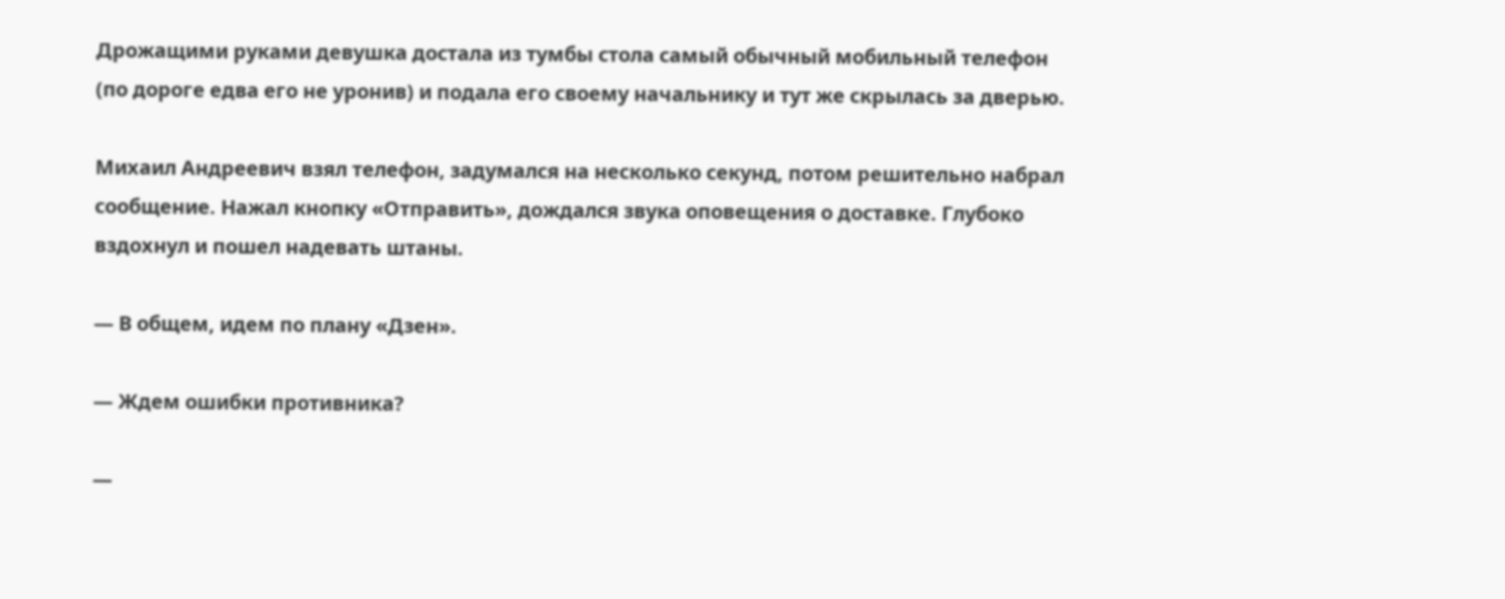Дрожащими руками девушка достала из тумбы стола самый обычный мобильный телефон (по дороге едва его не уронив) и подала его своему начальнику и тут же скрылась за дверью.

Михаил Андреевич взял телефон, задумался на несколько секунд, потом решительно набрал сообщение. Нажал кнопку «Отправить», дождался звука оповещения о доставке. Глубоко вздохнул и пошел надевать штаны.

— В общем, идем по плану «Дзен».

— Ждем ошибки противника?

—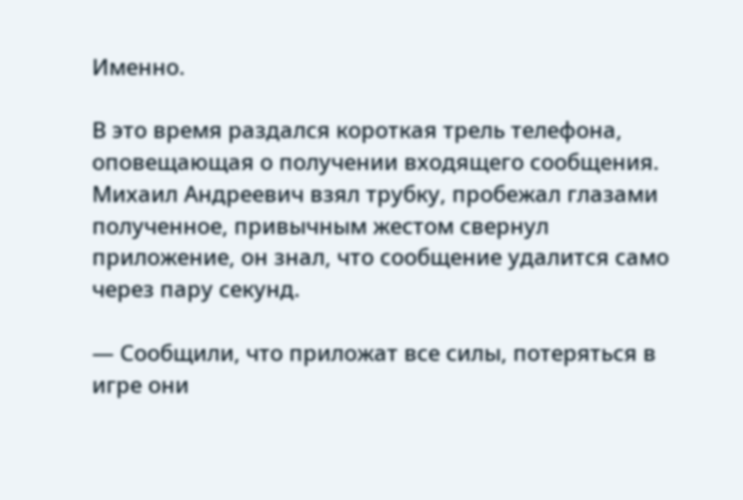Именно.

В это время раздался короткая трель телефона, оповещающая о получении входящего сообщения. Михаил Андреевич взял трубку, пробежал глазами полученное, привычным жестом свернул приложение, он знал, что сообщение удалится само через пару секунд.

— Сообщили, что приложат все силы, потеряться в игре они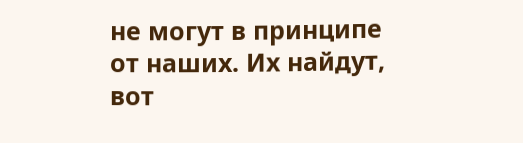не могут в принципе от наших. Их найдут, вот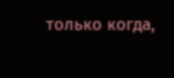только когда,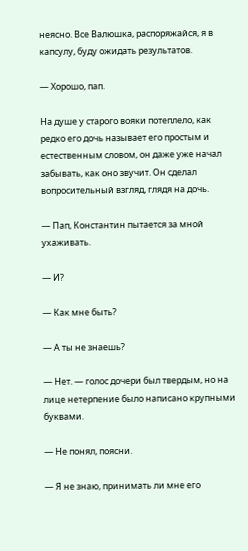неясно. Все Валюшка, распоряжайся, я в капсулу, буду ожидать результатов.

— Хорошо, пап.

На душе у старого вояки потеплело, как редко его дочь называет его простым и естественным словом, он даже уже начал забывать, как оно звучит. Он сделал вопросительный взгляд, глядя на дочь.

— Пап, Константин пытается за мной ухаживать.

— И?

— Как мне быть?

— А ты не знаешь?

— Нет. — голос дочери был твердым, но на лице нетерпение было написано крупными буквами.

— Не понял, поясни.

— Я не знаю, принимать ли мне его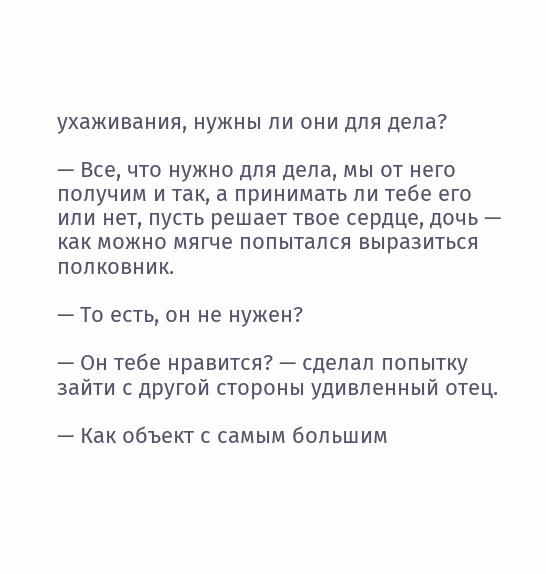ухаживания, нужны ли они для дела?

— Все, что нужно для дела, мы от него получим и так, а принимать ли тебе его или нет, пусть решает твое сердце, дочь — как можно мягче попытался выразиться полковник.

— То есть, он не нужен?

— Он тебе нравится? — сделал попытку зайти с другой стороны удивленный отец.

— Как объект с самым большим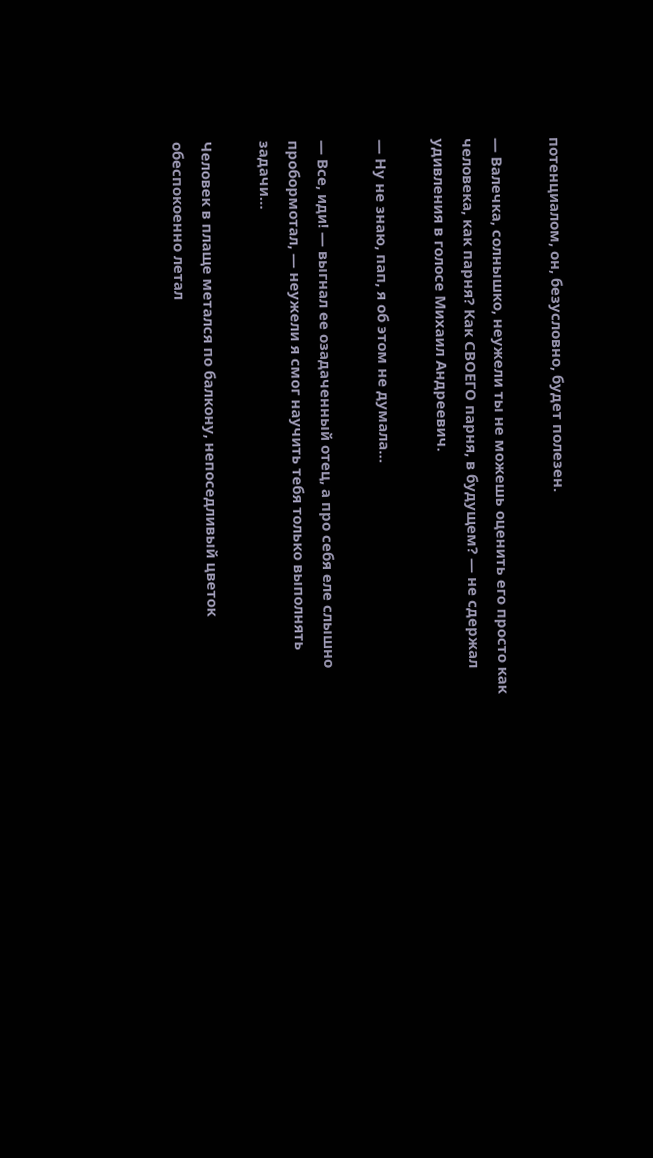потенциалом, он, безусловно, будет полезен.

— Валечка, солнышко, неужели ты не можешь оценить его просто как человека, как парня? Как СВОЕГО парня, в будущем? — не сдержал удивления в голосе Михаил Андреевич.

— Ну не знаю, пап, я об этом не думала…

— Все, иди! — выгнал ее озадаченный отец, а про себя еле слышно пробормотал, — неужели я смог научить тебя только выполнять задачи…

Человек в плаще метался по балкону, непоседливый цветок обеспокоенно летал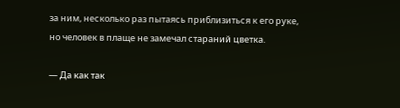за ним, несколько раз пытаясь приблизиться к его руке, но человек в плаще не замечал стараний цветка.

— Да как так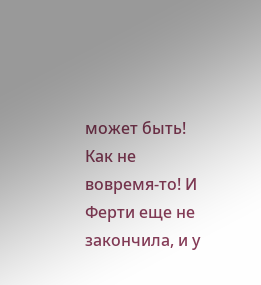может быть! Как не вовремя-то! И Ферти еще не закончила, и у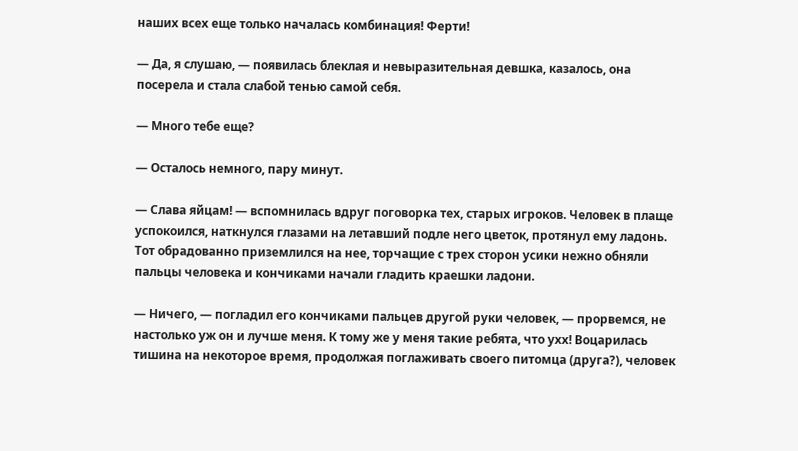наших всех еще только началась комбинация! Ферти!

— Да, я слушаю, — появилась блеклая и невыразительная девшка, казалось, она посерела и стала слабой тенью самой себя.

— Много тебе еще?

— Осталось немного, пару минут.

— Слава яйцам! — вспомнилась вдруг поговорка тех, старых игроков. Человек в плаще успокоился, наткнулся глазами на летавший подле него цветок, протянул ему ладонь. Тот обрадованно приземлился на нее, торчащие с трех сторон усики нежно обняли пальцы человека и кончиками начали гладить краешки ладони.

— Ничего, — погладил его кончиками пальцев другой руки человек, — прорвемся, не настолько уж он и лучше меня. К тому же у меня такие ребята, что ухх! Воцарилась тишина на некоторое время, продолжая поглаживать своего питомца (друга?), человек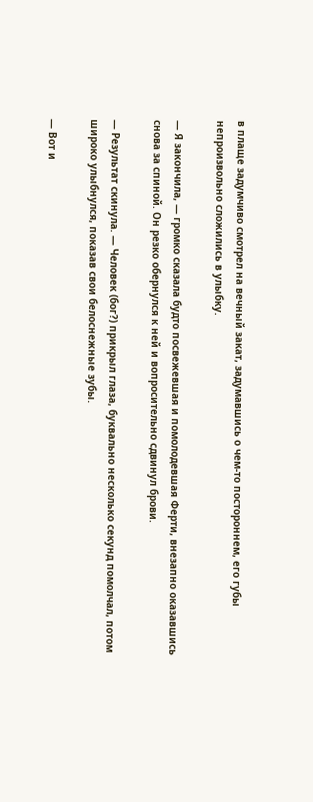в плаще задумчиво смотрел на вечный закат, задумавшись о чем-то постороннем, его губы непроизвольно сложились в улыбку.

— Я закончила, — громко сказала будто посвежевшая и помолодевшая Ферти, внезапно оказавшись снова за спиной. Он резко обернулся к ней и вопросительно сдвинул брови.

— Результат скинула. — Человек (бог?) прикрыл глаза, буквально несколько секунд помолчал, потом широко улыбнулся, показав свои белоснежные зубы.

— Вот и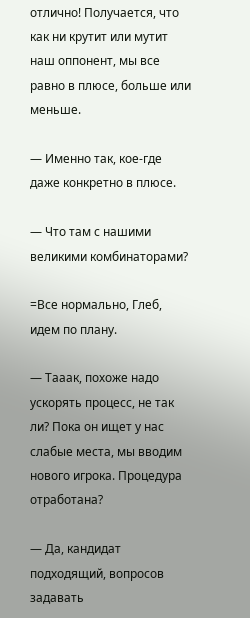отлично! Получается, что как ни крутит или мутит наш оппонент, мы все равно в плюсе, больше или меньше.

— Именно так, кое-где даже конкретно в плюсе.

— Что там с нашими великими комбинаторами?

=Все нормально, Глеб, идем по плану.

— Тааак, похоже надо ускорять процесс, не так ли? Пока он ищет у нас слабые места, мы вводим нового игрока. Процедура отработана?

— Да, кандидат подходящий, вопросов задавать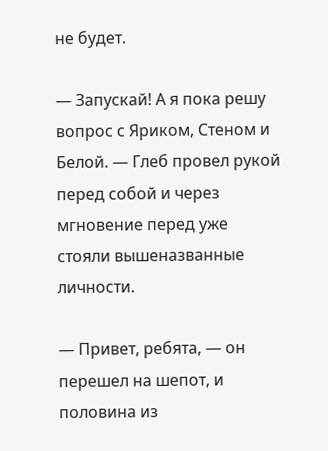не будет.

— Запускай! А я пока решу вопрос с Яриком, Стеном и Белой. — Глеб провел рукой перед собой и через мгновение перед уже стояли вышеназванные личности.

— Привет, ребята, — он перешел на шепот, и половина из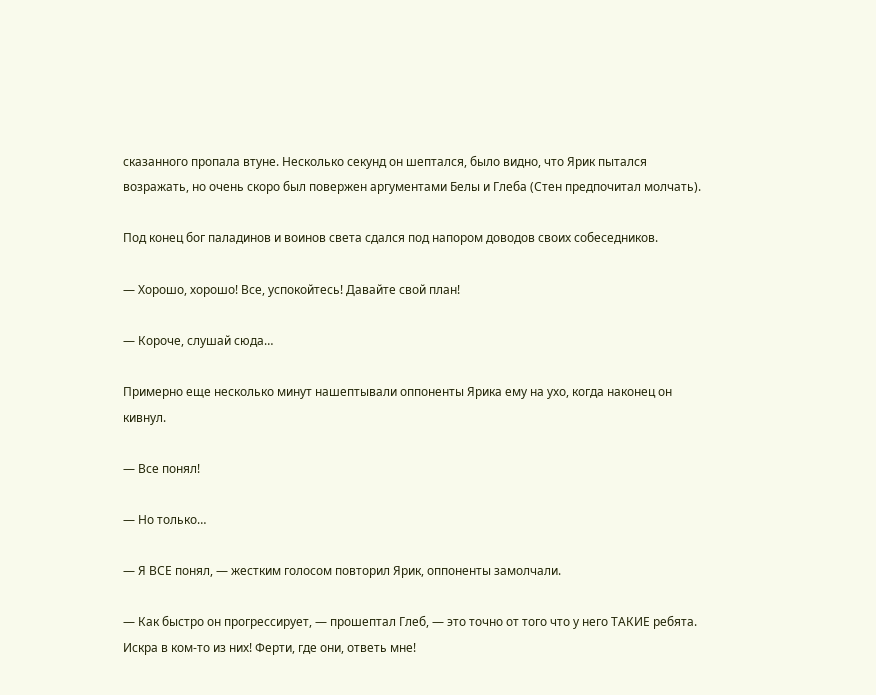сказанного пропала втуне. Несколько секунд он шептался, было видно, что Ярик пытался возражать, но очень скоро был повержен аргументами Белы и Глеба (Стен предпочитал молчать).

Под конец бог паладинов и воинов света сдался под напором доводов своих собеседников.

— Хорошо, хорошо! Все, успокойтесь! Давайте свой план!

— Короче, слушай сюда…

Примерно еще несколько минут нашептывали оппоненты Ярика ему на ухо, когда наконец он кивнул.

— Все понял!

— Но только…

— Я ВСЕ понял, — жестким голосом повторил Ярик, оппоненты замолчали.

— Как быстро он прогрессирует, — прошептал Глеб, — это точно от того что у него ТАКИЕ ребята. Искра в ком-то из них! Ферти, где они, ответь мне!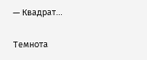— Квадрат…

Темнота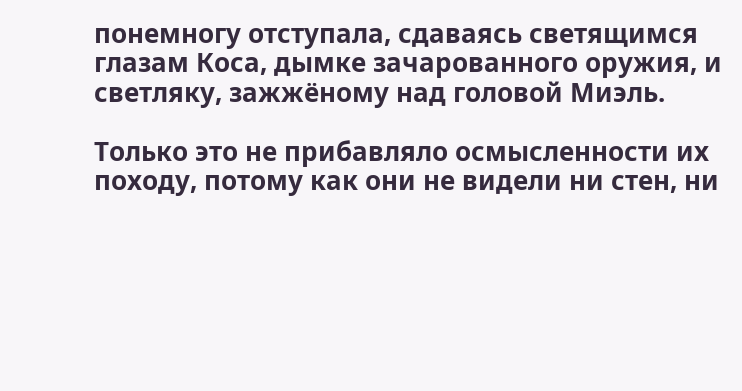понемногу отступала, сдаваясь светящимся глазам Коса, дымке зачарованного оружия, и светляку, зажжёному над головой Миэль.

Только это не прибавляло осмысленности их походу, потому как они не видели ни стен, ни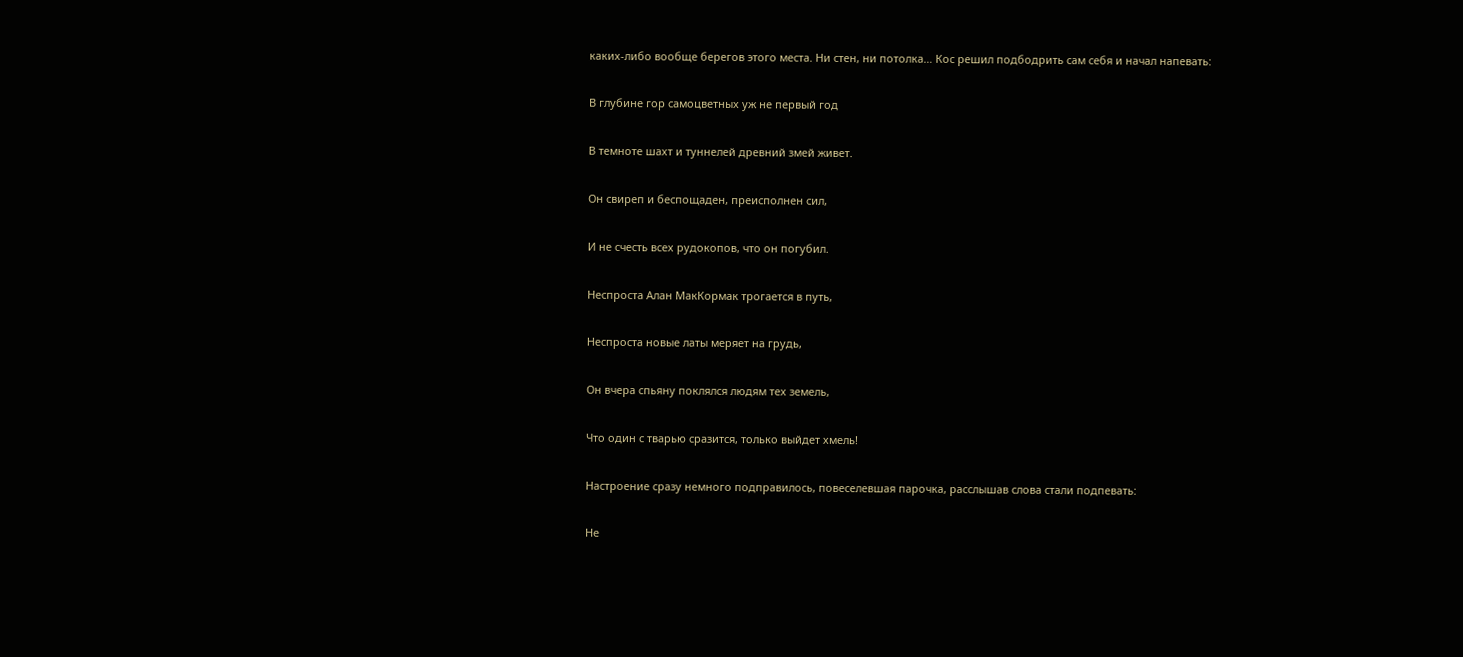каких-либо вообще берегов этого места. Ни стен, ни потолка… Кос решил подбодрить сам себя и начал напевать:

В глубине гор самоцветных уж не первый год

В темноте шахт и туннелей древний змей живет.

Он свиреп и беспощаден, преисполнен сил,

И не счесть всех рудокопов, что он погубил.

Неспроста Алан МакКормак трогается в путь,

Неспроста новые латы меряет на грудь,

Он вчера спьяну поклялся людям тех земель,

Что один с тварью сразится, только выйдет хмель!

Настроение сразу немного подправилось, повеселевшая парочка, расслышав слова стали подпевать:

Не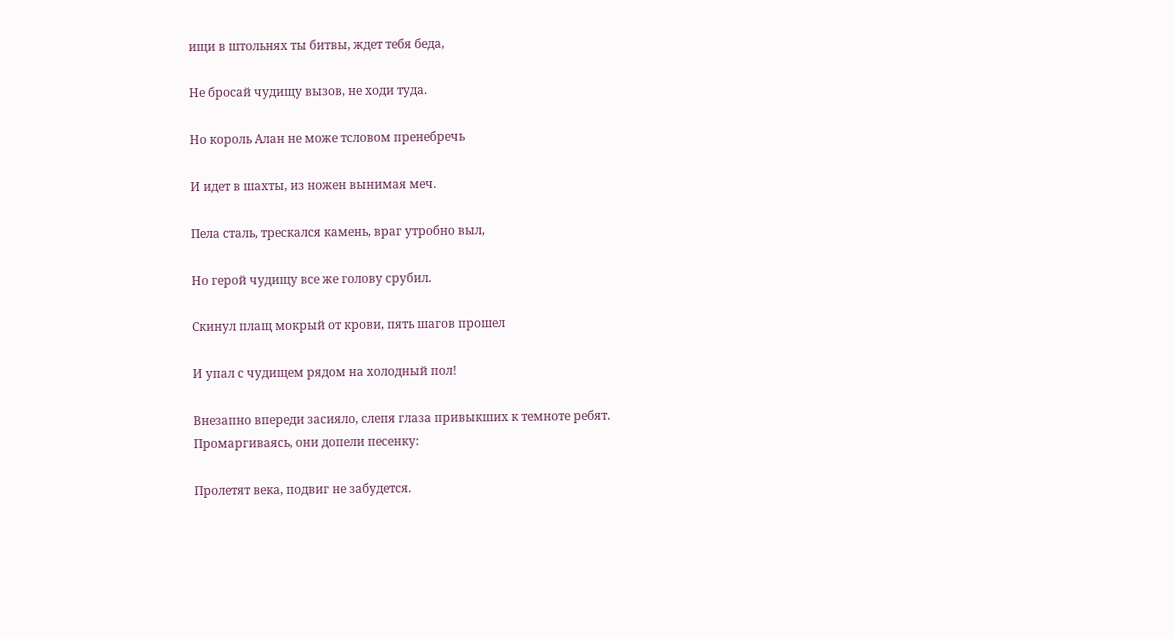ищи в штольнях ты битвы, ждет тебя беда,

Не бросай чудищу вызов, не ходи туда.

Но король Алан не може тсловом пренебречь

И идет в шахты, из ножен вынимая меч.

Пела сталь, трескался камень, враг утробно выл,

Но герой чудищу все же голову срубил.

Скинул плащ мокрый от крови, пять шагов прошел

И упал с чудищем рядом на холодный пол!

Внезапно впереди засияло, слепя глаза привыкших к темноте ребят. Промаргиваясь, они допели песенку:

Пролетят века, подвиг не забудется.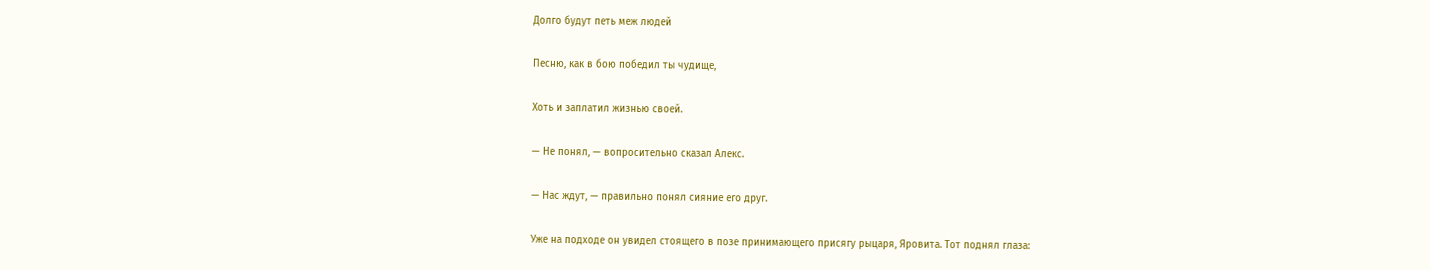Долго будут петь меж людей

Песню, как в бою победил ты чудище,

Хоть и заплатил жизнью своей.

— Не понял, — вопросительно сказал Алекс.

— Нас ждут, — правильно понял сияние его друг.

Уже на подходе он увидел стоящего в позе принимающего присягу рыцаря, Яровита. Тот поднял глаза: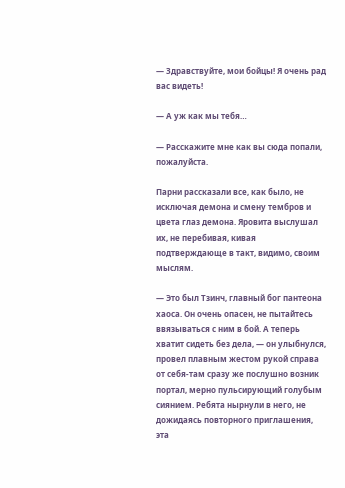— Здравствуйте, мои бойцы! Я очень рад вас видеть!

— А уж как мы тебя…

— Расскажите мне как вы сюда попали, пожалуйста.

Парни рассказали все, как было, не исключая демона и смену тембров и цвета глаз демона. Яровита выслушал их, не перебивая, кивая подтверждающе в такт, видимо, своим мыслям.

— Это был Тзинч, главный бог пантеона хаоса. Он очень опасен, не пытайтесь ввязываться с ним в бой. А теперь хватит сидеть без дела, — он улыбнулся, провел плавным жестом рукой справа от себя-там сразу же послушно возник портал, мерно пульсирующий голубым сиянием. Ребята нырнули в него, не дожидаясь повторного приглашения, эта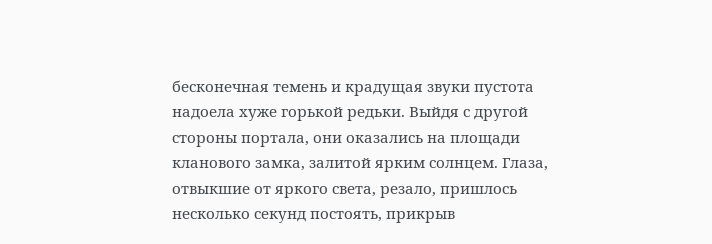бесконечная темень и крадущая звуки пустота надоела хуже горькой редьки. Выйдя с другой стороны портала, они оказались на площади кланового замка, залитой ярким солнцем. Глаза, отвыкшие от яркого света, резало, пришлось несколько секунд постоять, прикрыв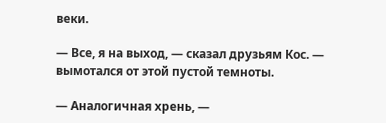веки.

— Все, я на выход, — сказал друзьям Кос. — вымотался от этой пустой темноты.

— Аналогичная хрень, —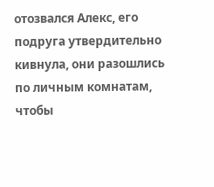отозвался Алекс, его подруга утвердительно кивнула, они разошлись по личным комнатам, чтобы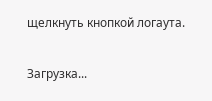щелкнуть кнопкой логаута.

Загрузка...